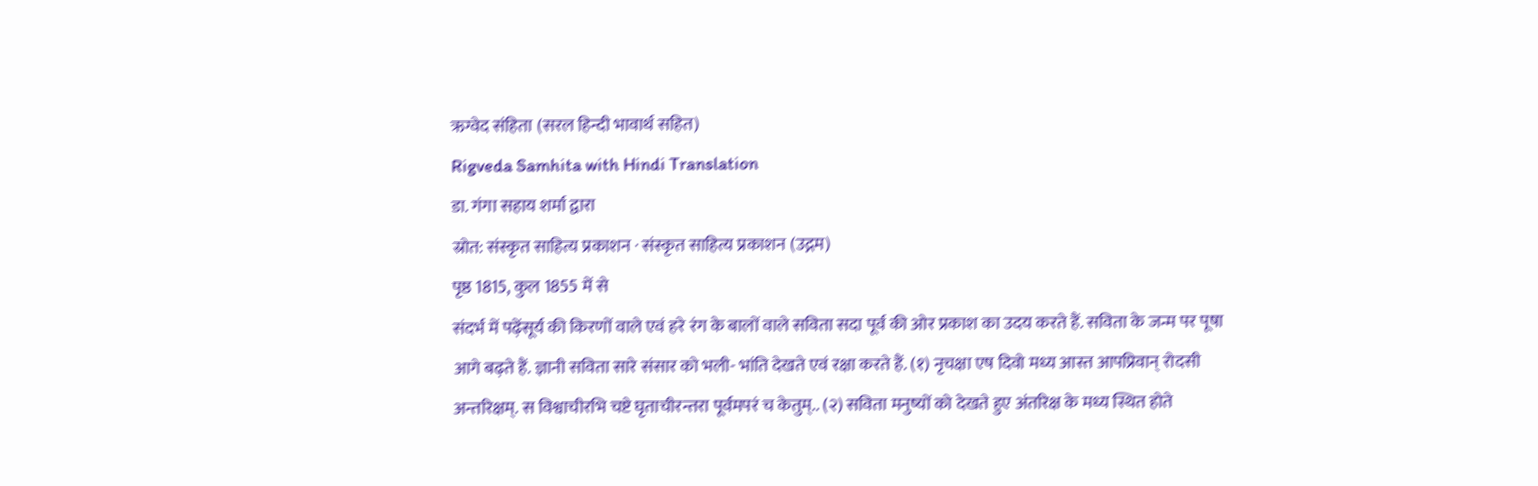ऋग्वेद संहिता (सरल हिन्दी भावार्थ सहित)
Rigveda Samhita with Hindi Translation
डा. गंगा सहाय शर्मा द्वारा
स्रोत: संस्कृत साहित्य प्रकाशन · संस्कृत साहित्य प्रकाशन (उद्गम)
पृष्ठ 1815, कुल 1855 में से
संदर्भ में पढ़ेंसूर्य की किरणों वाले एवं हरे रंग के बालों वाले सविता सदा पूर्व की ओर प्रकाश का उदय करते हैं. सविता के जन्म पर पूषा आगे बढ़ते हैं. ज्ञानी सविता सारे संसार को भली- भांति देखते एवं रक्षा करते हैं. (१) नृचक्षा एष दिवो मध्य आस्त आपप्रिवान् रोदसी अन्तरिक्षम्. स विश्वाचीरभि चष्टे घृताचीरन्तरा पूर्वमपरं च केतुम्.. (२) सविता मनुष्यों को देखते हुए अंतरिक्ष के मध्य स्थित होते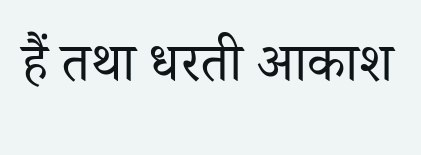हैं तथा धरती आकाश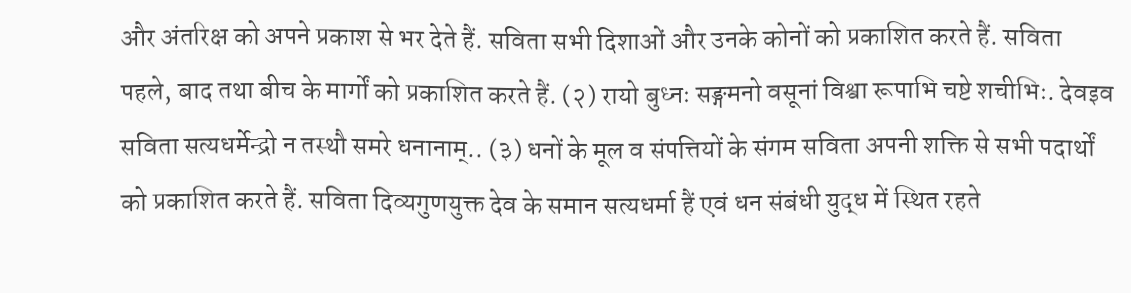और अंतरिक्ष को अपने प्रकाश से भर देते हैं. सविता सभी दिशाओं और उनके कोनों को प्रकाशित करते हैं. सविता पहले, बाद तथा बीच के मार्गों को प्रकाशित करते हैं. (२) रायो बुध्नः सङ्गमनो वसूनां विश्वा रूपाभि चष्टे शचीभिः. देवइव सविता सत्यधर्मेन्द्रो न तस्थौ समरे धनानाम्.. (३) धनों के मूल व संपत्तियों के संगम सविता अपनी शक्ति से सभी पदार्थों को प्रकाशित करते हैं. सविता दिव्यगुणयुक्त देव के समान सत्यधर्मा हैं एवं धन संबंधी युद्ध में स्थित रहते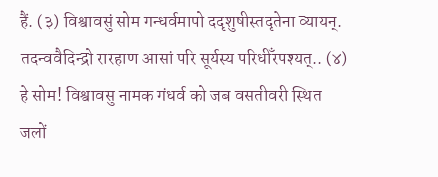हैं. (३) विश्वावसुं सोम गन्धर्वमापो ददृशुषीस्तदृतेना व्यायन्. तदन्ववैदिन्द्रो रारहाण आसां परि सूर्यस्य परिधीँरपश्यत्.. (४) हे सोम! विश्वावसु नामक गंधर्व को जब वसतीवरी स्थित जलों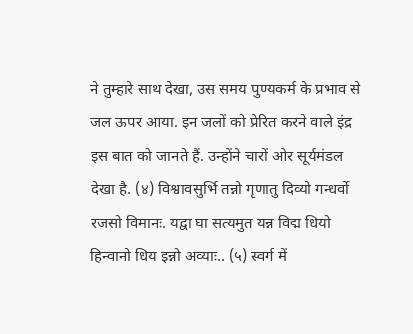ने तुम्हारे साथ देखा, उस समय पुण्यकर्म के प्रभाव से जल ऊपर आया. इन जलों को प्रेरित करने वाले इंद्र इस बात को जानते हैं. उन्होंने चारों ओर सूर्यमंडल देखा है. (४) विश्वावसुर्भि तन्नो गृणातु दिव्यो गन्धर्वो रजसो विमानः. यद्वा घा सत्यमुत यन्न विद्म धियो हिन्वानो धिय इन्नो अव्याः.. (५) स्वर्ग में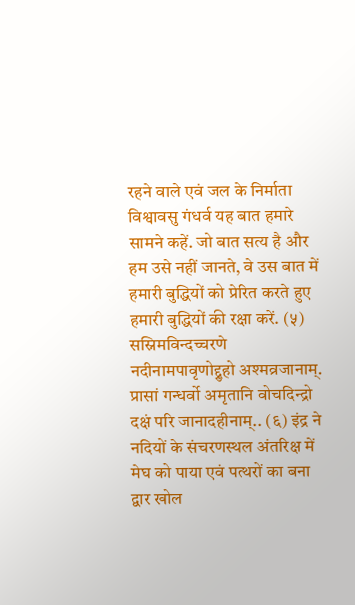रहने वाले एवं जल के निर्माता विश्वावसु गंधर्व यह बात हमारे सामने कहें. जो बात सत्य है और हम उसे नहीं जानते, वे उस बात में हमारी बुद्धियों को प्रेरित करते हुए हमारी बुद्धियों की रक्षा करें. (५) सस्निमविन्दच्चरणे नदीनामपावृणोद्द्रुहो अश्मव्रजानाम्. प्रासां गन्धर्वो अमृतानि वोचदिन्द्रो दक्षं परि जानादहीनाम्.. (६) इंद्र ने नदियों के संचरणस्थल अंतरिक्ष में मेघ को पाया एवं पत्थरों का बना द्वार खोल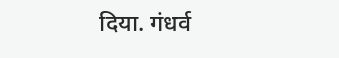दिया. गंधर्व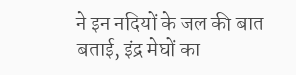ने इन नदियों के जल की बात बताई, इंद्र मेघों का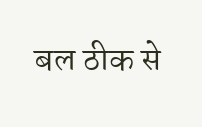बल ठीक से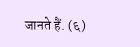जानते हैं. (६)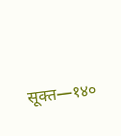सूक्त—१४०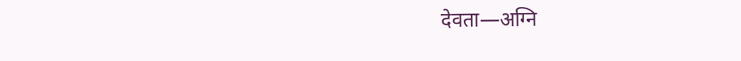देवता—अग्नि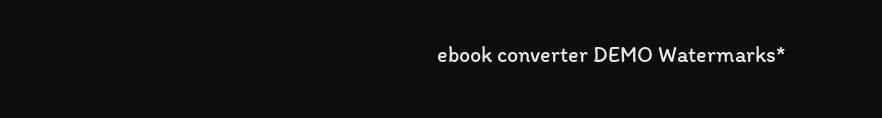ebook converter DEMO Watermarks*